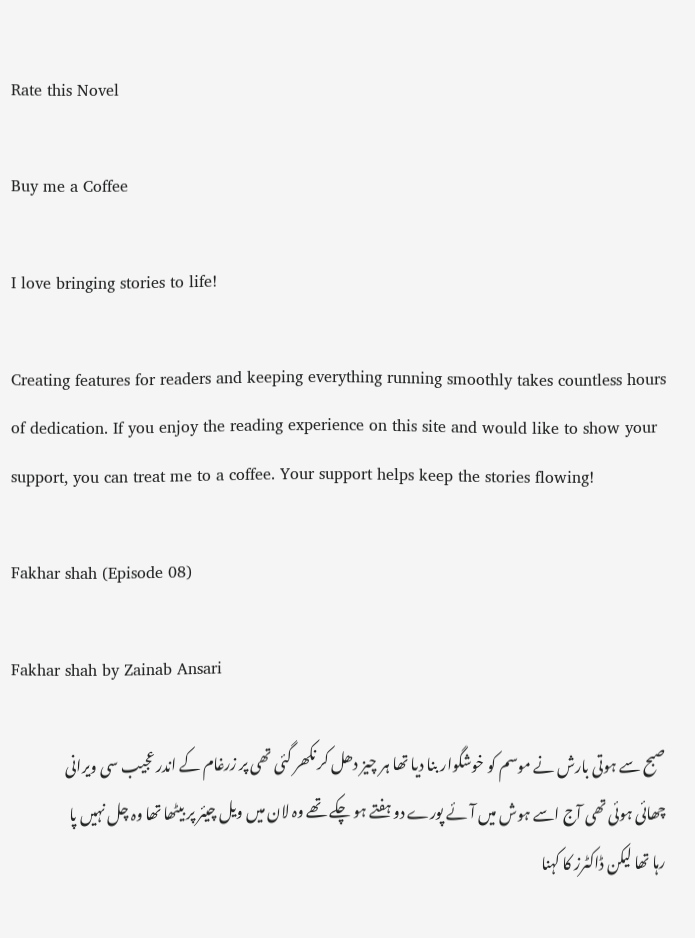Rate this Novel

Buy me a Coffee

I love bringing stories to life!

Creating features for readers and keeping everything running smoothly takes countless hours of dedication. If you enjoy the reading experience on this site and would like to show your support, you can treat me to a coffee. Your support helps keep the stories flowing!

Fakhar shah (Episode 08)

Fakhar shah by Zainab Ansari

صبح سے ہوتی بارش نے موسم کو خوشگوار بنا دیا تھا ہر چیز دھل کر نکھر گئی تھی پر زرغام کے اندر عجیب سی ویرانی چھائی ہوئی تھی آج اسے ہوش میں آئے پورے دو ہفتے ہو چکے تھے وہ لان میں ویل چیئر پر بیٹھا تھا وہ چل نہیں پا رہا تھا لیکن ڈاکٹرز کا کہنا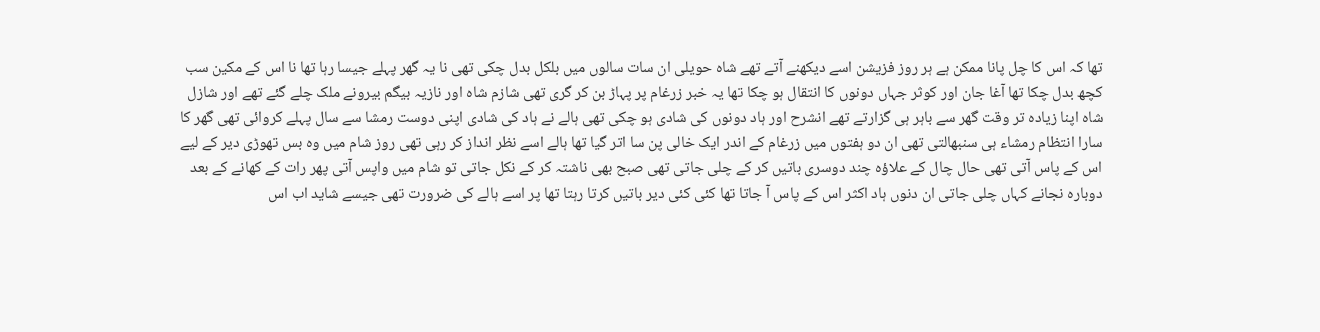تھا کہ اس کا چل پانا ممکن ہے ہر روز فزیشن اسے دیکھنے آتے تھے شاہ حویلی ان سات سالوں میں بلکل بدل چکی تھی نا یہ گھر پہلے جیسا رہا تھا نا اس کے مکین سب کچھ بدل چکا تھا آغا جان اور کوثر جہاں دونوں کا انتقال ہو چکا تھا یہ خبر زرغام پر پہاڑ بن کر گری تھی شازم شاہ اور نازیہ بیگم بیرونے ملک چلے گئے تھے اور شازل شاہ اپنا زیادہ تر وقت گھر سے باہر ہی گزارتے تھے انشرح اور ہاد دونوں کی شادی ہو چکی تھی ہالے نے ہاد کی شادی اپنی دوست رمشا سے سال پہلے کروائی تھی گھر کا سارا انتظام رمشاء ہی سنبھالتی تھی ان دو ہفتوں میں زرغام کے اندر ایک خالی پن سا اتر گیا تھا ہالے اسے نظر انداز کر رہی تھی روز شام میں وہ بس تھوڑی دیر کے لیے اس کے پاس آتی تھی حال چال کے علاؤہ چند دوسری باتیں کر کے چلی جاتی تھی صبح بھی ناشتہ کر کے نکل جاتی تو شام میں واپس آتی پھر رات کے کھانے کے بعد دوبارہ نجانے کہاں چلی جاتی ان دنوں ہاد اکثر اس کے پاس آ جاتا تھا کئی کئی دیر باتیں کرتا رہتا تھا پر اسے ہالے کی ضرورت تھی جیسے شاید اب اس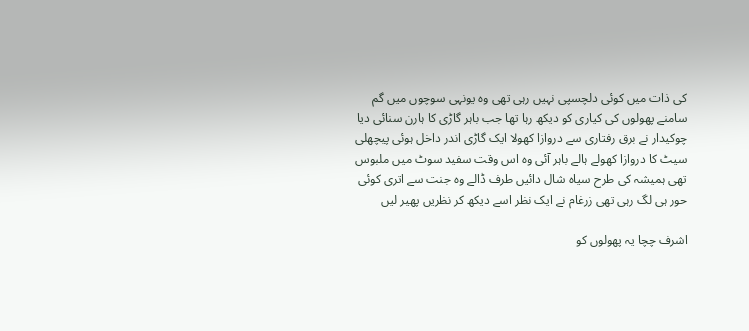کی ذات میں کوئی دلچسپی نہیں رہی تھی وہ یونہی سوچوں میں گم سامنے پھولوں کی کیاری کو دیکھ رہا تھا جب باہر گاڑی کا ہارن سنائی دیا چوکیدار نے برق رفتاری سے دروازا کھولا ایک گاڑی اندر داخل ہوئی پیچھلی سیٹ کا دروازا کھولے ہالے باہر آئی وہ اس وقت سفید سوٹ میں ملبوس تھی ہمیشہ کی طرح سیاہ شال دائیں طرف ڈالے وہ جنت سے اتری کوئی حور ہی لگ رہی تھی زرغام نے ایک نظر اسے دیکھ کر نظریں پھیر لیں

اشرف چچا یہ پھولوں کو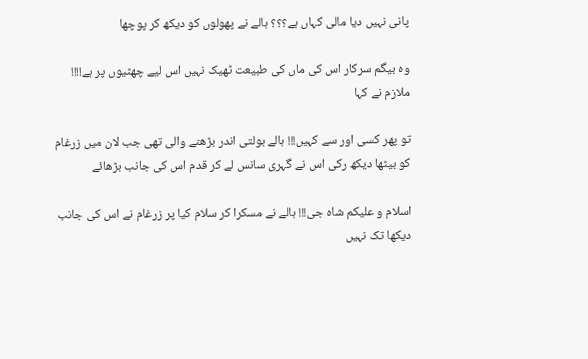پانی نہیں دیا مالی کہاں ہے؟؟؟ ہالے نے پھولوں کو دیکھ کر پوچھا

وہ بیگم سرکار اس کی ماں کی طبیعت ٹھیک نہیں اس لیے چھٹیوں پر ہے!!!! ملازم نے کہا

تو پھر کسی اور سے کہیں!!! ہالے بولتی اندر بڑھنے والی تھی جب لان میں زرغام کو بیٹھا دیکھ رکی اس نے گہری سانس لے کر قدم اس کی جانب بڑھائے

اسلام و علیکم شاہ جی!!! ہالے نے مسکرا کر سلام کیا پر زرغام نے اس کی جانب دیکھا تک نہیں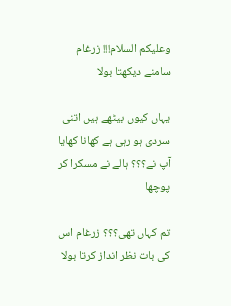وعلیکم السلام!!! زرغام سامنے دیکھتا بولا

یہاں کیوں بیٹھے ہیں اتنی سردی ہو رہی ہے کھانا کھایا آپ نے؟؟؟ ہالے نے مسکرا کر پوچھا

تم کہاں تھی؟؟؟ زرغام اس کی بات نظر انداز کرتا بولا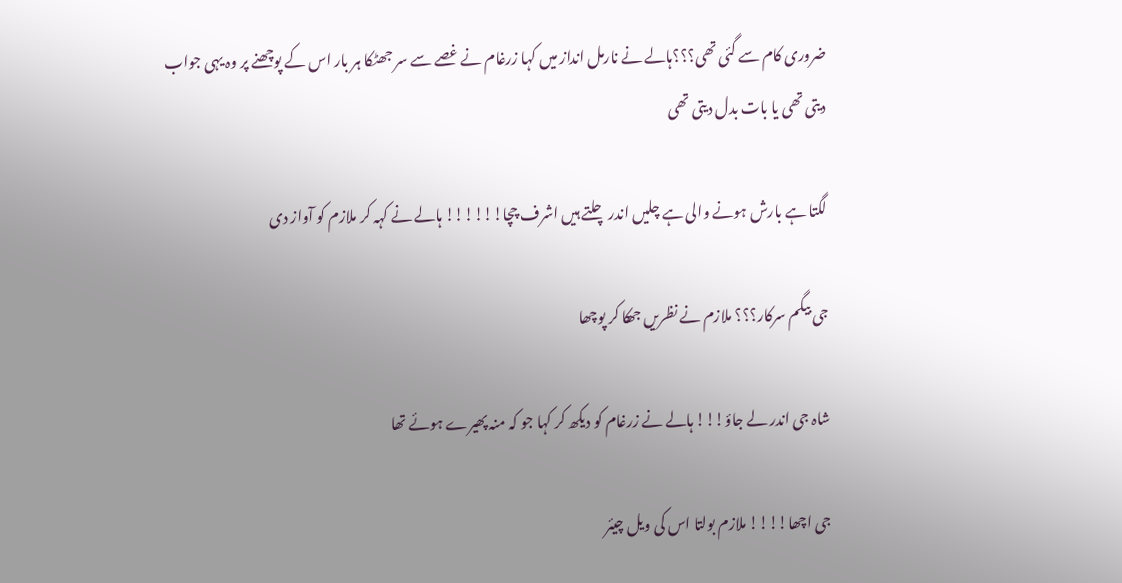ضروری کام سے گئی تھی؟؟؟ہالے نے نارمل انداز میں کہا زرغام نے غصے سے سر جھٹکا ہر بار اس کے پوچھنے پر وہ یہی جواب دیتی تھی یا بات بدل دیتی تھی

لگتا ہے بارش ہونے والی ہے چلیں اندر چلتے ہیں اشرف چچا!!!!!! ہالے نے کہہ کر ملازم کو آواز دی

جی بیگم سرکار؟؟؟ ملازم نے نظریں جھکا کر پوچھا

شاہ جی اندر لے جاؤ!!! ہالے نے زرغام کو دیکھ کر کہا جو کہ منہ پھیرے ہوئے تھا

جی اچھا!!!! ملازم بولتا اس کی ویل چیئر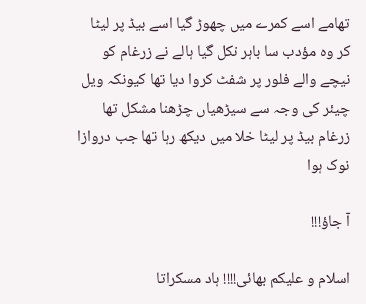تھامے اسے کمرے میں چھوڑ گیا اسے بیڈ پر لیٹا کر وہ مؤدب سا باہر نکل گیا ہالے نے زرغام کو نیچے والے فلور پر شفٹ کروا دیا تھا کیونکہ ویل چیئر کی وجہ سے سیڑھیاں چڑھنا مشکل تھا زرغام بیڈ پر لیٹا خلا میں دیکھ رہا تھا جب دروازا نوک ہوا

آ جاؤ!!!

اسلام و علیکم بھائی!!!! ہاد مسکراتا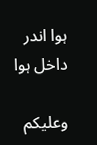ہوا اندر داخل ہوا

وعلیکم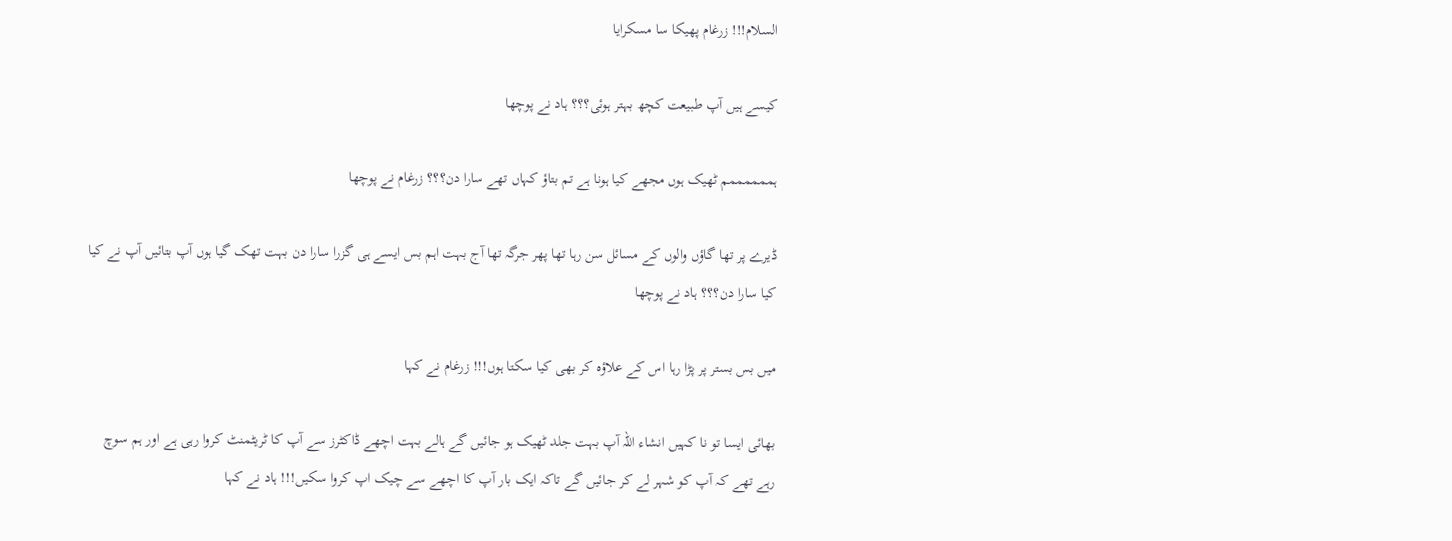السلام!!! زرغام پھیکا سا مسکرایا

کیسے ہیں آپ طبیعت کچھ بہتر ہوئی؟؟؟ ہاد نے پوچھا

ہممممممم ٹھیک ہوں مجھے کیا ہونا ہے تم بتاؤ کہاں تھے سارا دن؟؟؟ زرغام نے پوچھا

ڈیرے پر تھا گاؤں والوں کے مسائل سن رہا تھا پھر جرگہ تھا آج بہت اہم بس ایسے ہی گزرا سارا دن بہت تھک گیا ہوں آپ بتائیں آپ نے کیا کیا سارا دن؟؟؟ ہاد نے پوچھا

میں بس بستر پر پڑا رہا اس کے علاؤہ کر بھی کیا سکتا ہوں!!! زرغام نے کہا

بھائی ایسا تو نا کہیں انشاء اللہ آپ بہت جلد ٹھیک ہو جائیں گے ہالے بہت اچھے ڈاکٹرز سے آپ کا ٹریٹمنٹ کروا رہی ہے اور ہم سوچ رہے تھے کہ آپ کو شہر لے کر جائیں گے تاکہ ایک بار آپ کا اچھے سے چیک اپ کروا سکیں!!! ہاد نے کہا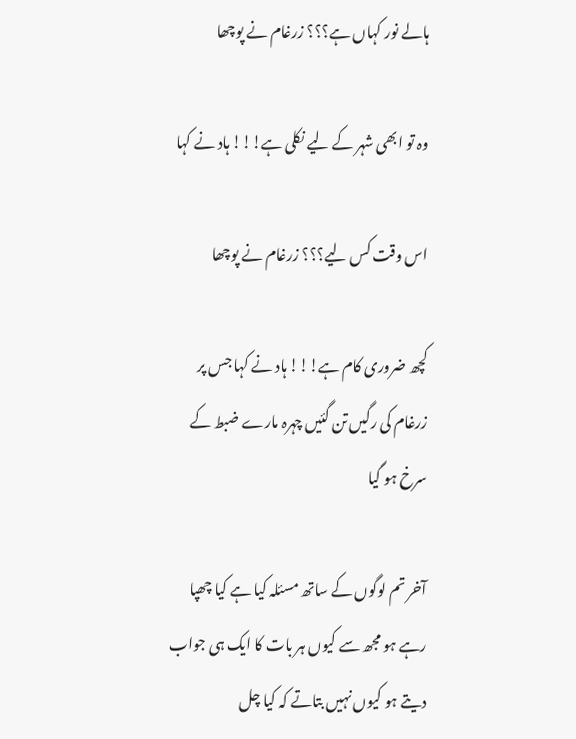ہالے نور کہاں ہے؟؟؟ زرغام نے پوچھا

وہ تو ابھی شہر کے لیے نکلی ہے!!! ہاد نے کہا

اس وقت کس لیے؟؟؟ زرغام نے پوچھا

کچھ ضروری کام ہے!!! ہاد نے کہا جس پر زرغام کی رگیں تن گئیں چہرہ مارے ضبط کے سرخ ہو گیا

آخر تم لوگوں کے ساتھ مسئلہ کیا ہے کیا چھپا رہے ہو مجھ سے کیوں ہر بات کا ایک ہی جواب دیتے ہو کیوں نہیں بتاتے کہ کیا چل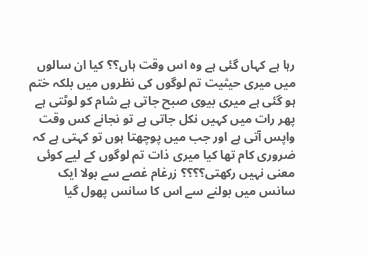رہا ہے کہاں گئی ہے وہ اس وقت ہاں؟؟ کیا ان سالوں میں میری حیثیت تم لوگوں کی نظروں میں بلکہ ختم ہو گئی ہے میری بیوی صبح جاتی ہے شام کو لوٹتی ہے پھر رات میں کہیں نکل جاتی ہے تو نجانے کس وقت واپس آتی ہے اور جب میں پوچھتا ہوں تو کہتی ہے کہ ضروری کام تھا کیا میری ذات تم لوگوں کے لیے کوئی معنی نہیں رکھتی؟؟؟؟ زرغام غصے سے بولا ایک سانس میں بولنے سے اس کا سانس پھول گیا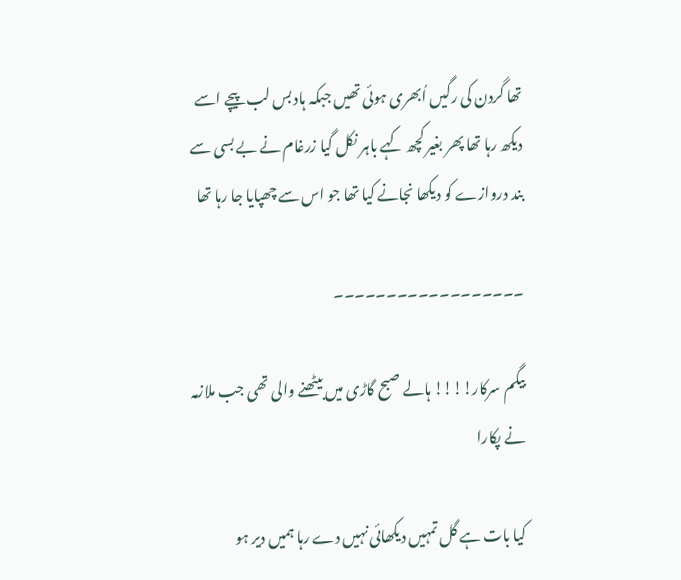تھا گردن کی رگیں اُبھری ہوئی تھیں جبکہ ہاد بس لب پیچے اسے دیکھ رہا تھا پھر بغیر کچھ کہے باہر نکل گیا زرغام نے بے بسی سے بند دروازے کو دیکھا نجانے کیا تھا جو اس سے چھپایا جا رہا تھا

۔۔۔۔۔۔۔۔۔۔۔۔۔۔۔۔۔۔

بیگم سرکار!!!! ہالے صبح گاڑی میں بیٹھنے والی تھی جب ملازمہ نے پکارا

کیا بات ہے گل تمہیں دیکھائی نہیں دے رہا ہمیں دیر ہو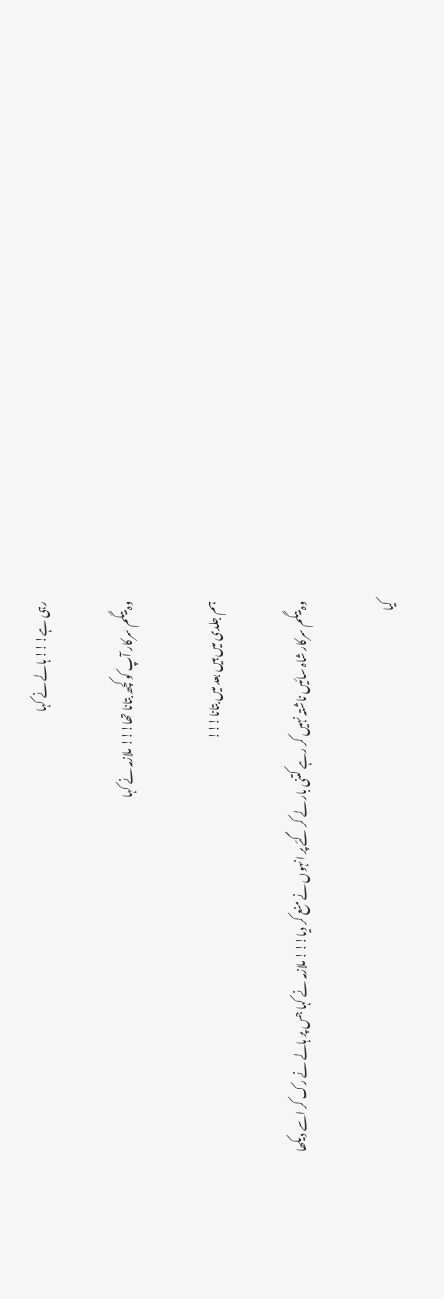رہی ہے!!! ہالے نے کہا

وہ بیگم سرکار آپ کو کچھ بتانا تھا!!! ملازمہ نے کہا

ہم جلدی میں ہیں بعد میں بتانا!!!

وہ بیگم سرکار شاہ سائیں ناشتہ نہیں کر رہے کتنی بار لے کر گئے پر انہوں نے منع کر دیا!!! ملازمہ نے کہا جس پر ہالے نے رک کر اسے دیکھا

کیا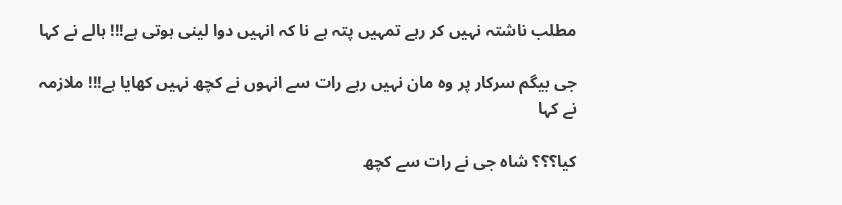مطلب ناشتہ نہیں کر رہے تمہیں پتہ ہے نا کہ انہیں دوا لینی ہوتی ہے!!! ہالے نے کہا

جی بیگم سرکار پر وہ مان نہیں رہے رات سے انہوں نے کچھ نہیں کھایا ہے!!! ملازمہ نے کہا

کیا؟؟؟ شاہ جی نے رات سے کچھ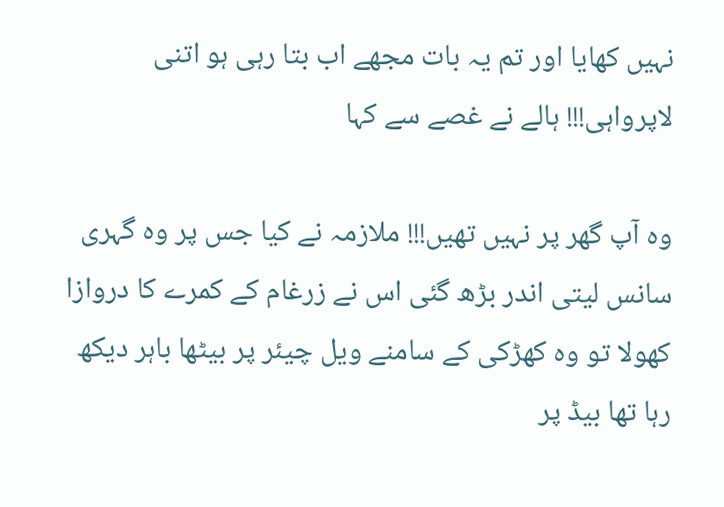نہیں کھایا اور تم یہ بات مجھے اب بتا رہی ہو اتنی لاپرواہی!!! ہالے نے غصے سے کہا

وہ آپ گھر پر نہیں تھیں!!! ملازمہ نے کیا جس پر وہ گہری سانس لیتی اندر بڑھ گئی اس نے زرغام کے کمرے کا دروازا کھولا تو وہ کھڑکی کے سامنے ویل چیئر پر بیٹھا باہر دیکھ رہا تھا بیڈ پر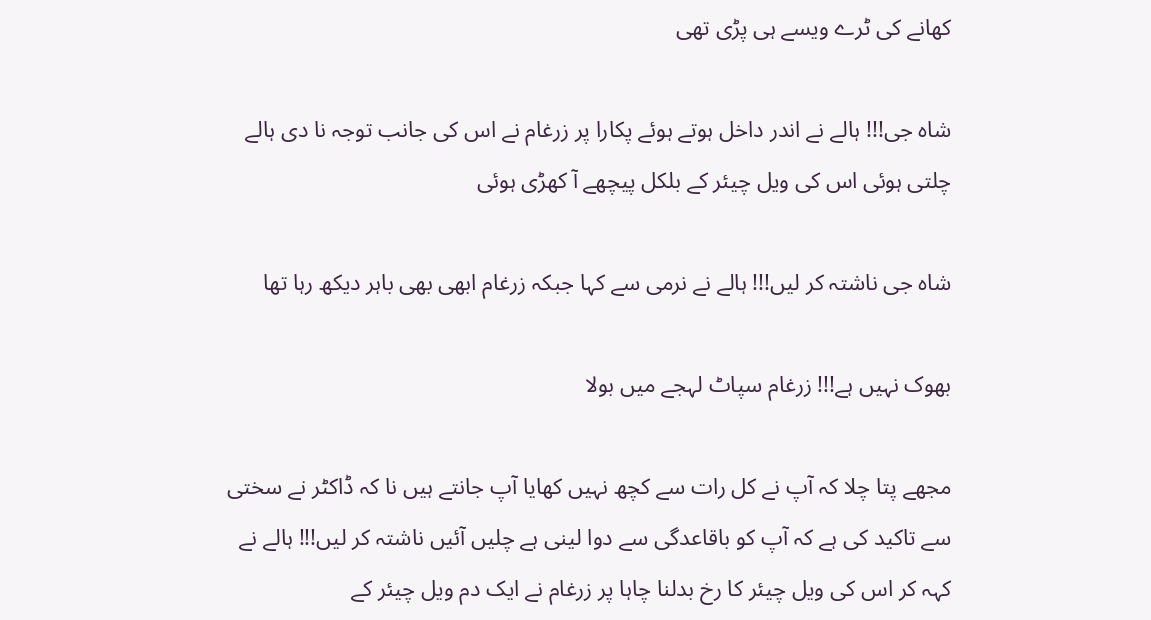کھانے کی ٹرے ویسے ہی پڑی تھی

شاہ جی!!! ہالے نے اندر داخل ہوتے ہوئے پکارا پر زرغام نے اس کی جانب توجہ نا دی ہالے چلتی ہوئی اس کی ویل چیئر کے بلکل پیچھے آ کھڑی ہوئی

شاہ جی ناشتہ کر لیں!!! ہالے نے نرمی سے کہا جبکہ زرغام ابھی بھی باہر دیکھ رہا تھا

بھوک نہیں ہے!!! زرغام سپاٹ لہجے میں بولا

مجھے پتا چلا کہ آپ نے کل رات سے کچھ نہیں کھایا آپ جانتے ہیں نا کہ ڈاکٹر نے سختی سے تاکید کی ہے کہ آپ کو باقاعدگی سے دوا لینی ہے چلیں آئیں ناشتہ کر لیں!!! ہالے نے کہہ کر اس کی ویل چیئر کا رخ بدلنا چاہا پر زرغام نے ایک دم ویل چیئر کے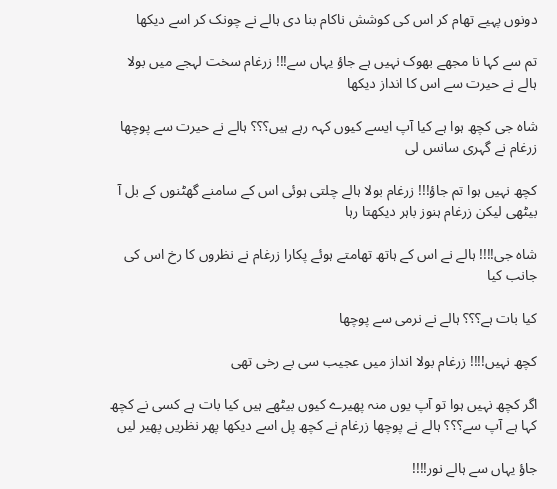دونوں پہیے تھام کر اس کی کوشش ناکام بنا دی ہالے نے چونک کر اسے دیکھا

تم سے کہا نا مجھے بھوک نہیں ہے جاؤ یہاں سے!!! زرغام سخت لہجے میں بولا ہالے نے حیرت سے اس کا انداز دیکھا

شاہ جی کچھ ہوا ہے کیا آپ ایسے کیوں کہہ رہے ہیں؟؟؟ ہالے نے حیرت سے پوچھا زرغام نے گہری سانس لی

کچھ نہیں ہوا تم جاؤ!!! زرغام بولا ہالے چلتی ہوئی اس کے سامنے گھٹنوں کے بل آ بیٹھی لیکن زرغام ہنوز باہر دیکھتا رہا

شاہ جی!!!! ہالے نے اس کے ہاتھ تھامتے ہوئے پکارا زرغام نے نظروں کا رخ اس کی جانب کیا

کیا بات ہے؟؟؟ ہالے نے نرمی سے پوچھا

کچھ نہیں!!!! زرغام بولا انداز میں عجیب سی بے رخی تھی

اگر کچھ نہیں ہوا تو آپ یوں منہ پھیرے کیوں بیٹھے ہیں کیا بات ہے کسی نے کچھ کہا ہے آپ سے؟؟؟ ہالے نے پوچھا زرغام نے کچھ پل اسے دیکھا پھر نظریں پھیر لیں

جاؤ یہاں سے ہالے نور!!!!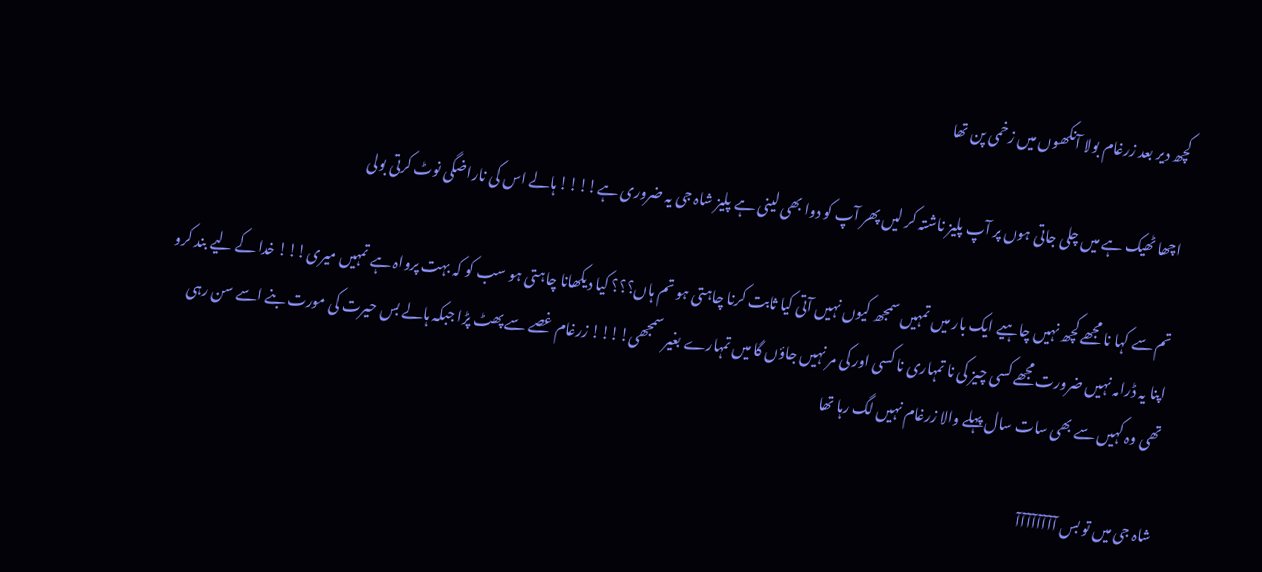کچھ دیر بعد زرغام بولا آنکھوں میں زخمی پن تھا

اچھا ٹھیک ہے میں چلی جاتی ہوں پر آپ پلیز ناشتہ کر لیں پھر آپ کو دوا بھی لینی ہے پلیز شاہ جی یہ ضروری ہے!!!! ہالے اس کی ناراضگی نوٹ کرتی بولی

تم سے کہا نا مجھے کچھ نہیں چاہیے ایک بار میں تمہیں سمجھ کیوں نہیں آتی کیا ثابت کرنا چاہتی ہو تم ہاں؟؟؟ کیا دیکھانا چاہتی ہو سب کو کہ بہت پرواہ ہے تمہیں میری!!! خدا کے لیے بند کرو اپنا یہ ڈرامہ نہیں ضرورت مجھے کسی چیز کی نا تمہاری نا کسی اور کی مر نہیں جاؤں گا میں تمہارے بغیر سمجھی!!!! زرغام غصے سے پھٹ پڑا جبکہ ہالے بس حیرت کی مورت بنے اسے سن رہی تھی وہ کہیں سے بھی سات سال پہلے والا زرغام نہیں لگ رہا تھا

شاہ جی میں تو بس آآآآآآآآ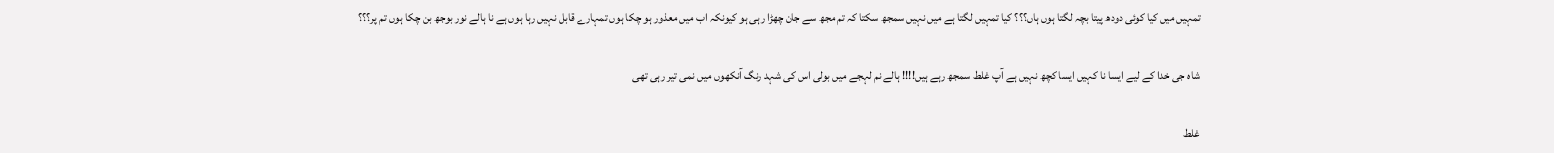تمہیں میں کیا کوئی دودھ پیتا بچہ لگتا ہوں ہاں؟؟؟ کیا تمہیں لگتا ہے میں نہیں سمجھ سکتا کہ تم مجھ سے جان چھڑا رہی ہو کیونکہ اب میں معذور ہو چکا ہوں تمہارے قابل نہیں رہا ہوں ہے نا ہالے نور بوجھ بن چکا ہوں تم پر؟؟؟

شاہ جی خدا کے لیے ایسا نا کہیں ایسا کچھ نہیں ہے آپ غلط سمجھ رہے ہیں!!!! ہالے نم لہجے میں بولی اس کی شہد رنگ آنکھوں میں نمی تیر رہی تھی

غلط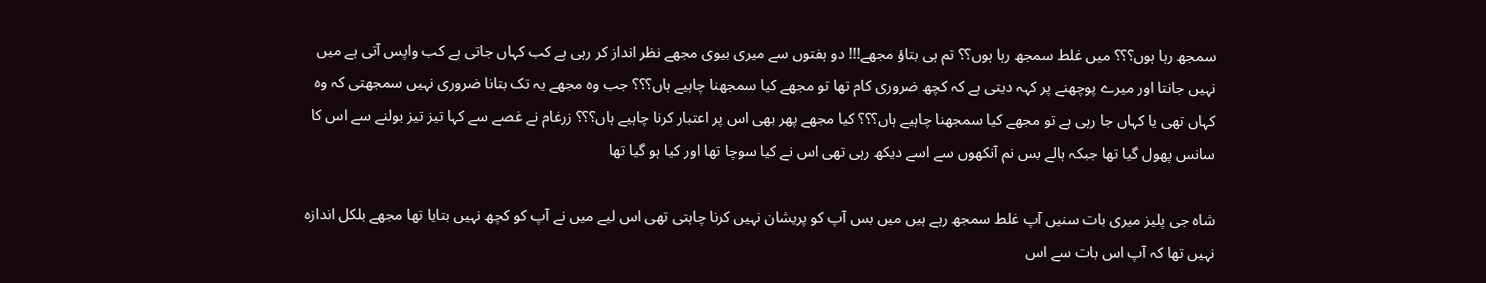سمجھ رہا ہوں؟؟؟ میں غلط سمجھ رہا ہوں؟؟ تم ہی بتاؤ مجھے!!! دو ہفتوں سے میری بیوی مجھے نظر انداز کر رہی ہے کب کہاں جاتی ہے کب واپس آتی ہے میں نہیں جانتا اور میرے پوچھنے پر کہہ دیتی ہے کہ کچھ ضروری کام تھا تو مجھے کیا سمجھنا چاہیے ہاں؟؟؟ جب وہ مجھے یہ تک بتانا ضروری نہیں سمجھتی کہ وہ کہاں تھی یا کہاں جا رہی ہے تو مجھے کیا سمجھنا چاہیے ہاں؟؟؟ کیا مجھے پھر بھی اس پر اعتبار کرنا چاہیے ہاں؟؟؟ زرغام نے غصے سے کہا تیز تیز بولنے سے اس کا سانس پھول گیا تھا جبکہ ہالے بس نم آنکھوں سے اسے دیکھ رہی تھی اس نے کیا سوچا تھا اور کیا ہو گیا تھا

شاہ جی پلیز میری بات سنیں آپ غلط سمجھ رہے ہیں میں بس آپ کو پریشان نہیں کرنا چاہتی تھی اس لیے میں نے آپ کو کچھ نہیں بتایا تھا مجھے بلکل اندازہ نہیں تھا کہ آپ اس بات سے اس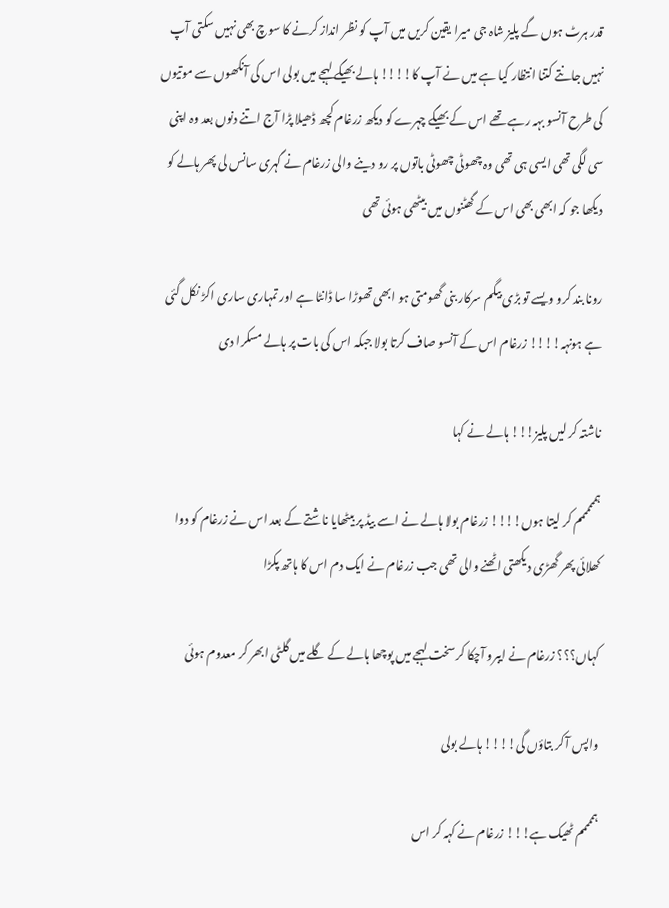قدر ہرٹ ہوں گے پلیز شاہ جی میرا یقین کریں میں آپ کو نظر انداز کرنے کا سوچ بھی نہیں سکتی آپ نہیں جانتے کتنا انتظار کیا ہے میں نے آپ کا!!!! ہالے بھیگے لہجے میں بولی اس کی آنکھوں سے موتیوں کی طرح آنسو بہہ رہے تھے اس کے بھیگے چہرے کو دیکھ زرغام کچھ ڈھیلا پڑا آج اتنے دنوں بعد وہ اپنی سی لگی تھی ایسی ہی تھی وہ چھوٹی چھوٹی باتوں پر رو دینے والی زرغام نے گہری سانس لی پھر ہالے کو دیکھا جو کہ ابھی بھی اس کے گھٹنوں میں بیٹھی ہوئی تھی

رونا بند کرو ویسے تو بڑی بیگم سرکار بنی گھومتی ہو ابھی تھوڑا سا ڈانٹا ہے اور تمہاری ساری اکڑ نکل گئی ہے ہونہہ!!!! زرغام اس کے آنسو صاف کرتا بولا جبکہ اس کی بات پر ہالے مسکرا دی

ناشتہ کر لیں پلیز!!! ہالے نے کہا

ہممممممم کر لیتا ہوں!!!! زرغام بولا ہالے نے اسے بیڈ پر بیٹھایا ناشتے کے بعد اس نے زرغام کو دوا کھلائی پھر گھڑی دیکھتی اٹھنے والی تھی جب زرغام نے ایک دم اس کا ہاتھ پکڑا

کہاں؟؟؟ زرغام نے ایبرو آچکا کر سخت لہجے میں پوچھا ہالے کے گلے میں گلٹی ابھر کر معدوم ہوئی

واپس آ کر بتاؤں گی!!!! ہالے بولی

ہممممم ٹھیک ہے!!! زرغام نے کہہ کر اس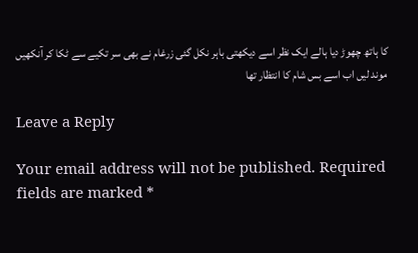کا ہاتھ چھوڑ دیا ہالے ایک نظر اسے دیکھتی باہر نکل گئی زرغام نے بھی سر تکیے سے ٹکا کر آنکھیں موند لیں اب اسے بس شام کا انتظار تھا

Leave a Reply

Your email address will not be published. Required fields are marked *